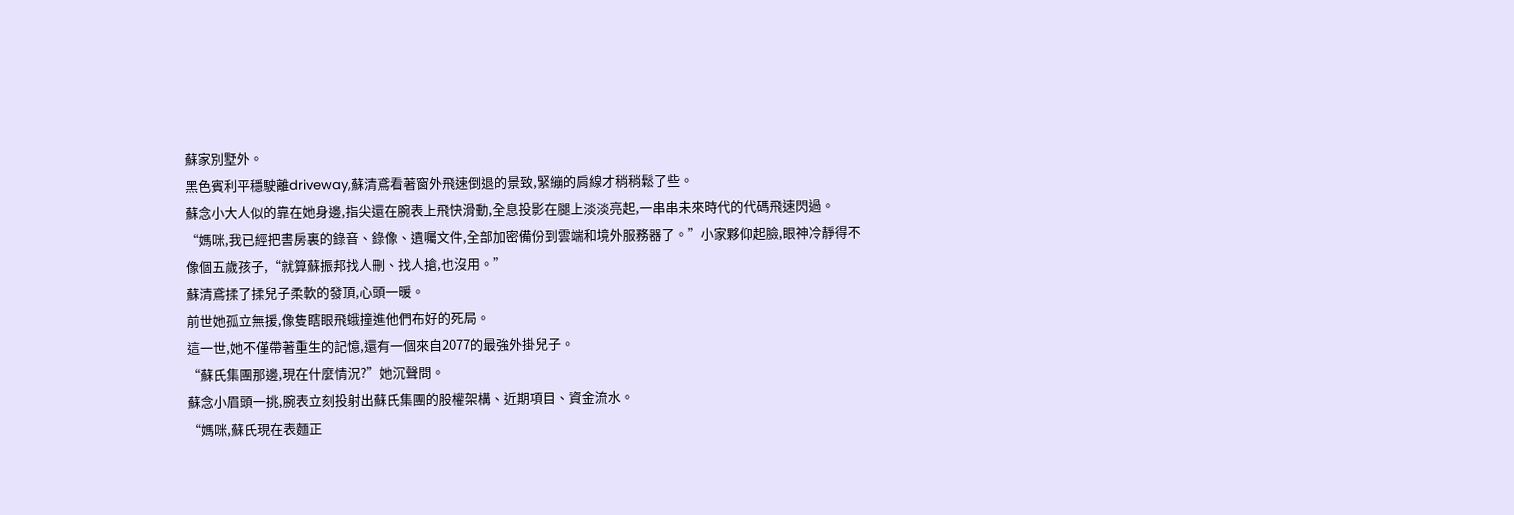蘇家別墅外。
黑色賓利平穩駛離driveway,蘇清鳶看著窗外飛速倒退的景致,緊繃的肩線才稍稍鬆了些。
蘇念小大人似的靠在她身邊,指尖還在腕表上飛快滑動,全息投影在腿上淡淡亮起,一串串未來時代的代碼飛速閃過。
“媽咪,我已經把書房裏的錄音、錄像、遺囑文件,全部加密備份到雲端和境外服務器了。”小家夥仰起臉,眼神冷靜得不像個五歲孩子,“就算蘇振邦找人刪、找人搶,也沒用。”
蘇清鳶揉了揉兒子柔軟的發頂,心頭一暖。
前世她孤立無援,像隻瞎眼飛蛾撞進他們布好的死局。
這一世,她不僅帶著重生的記憶,還有一個來自2077的最強外掛兒子。
“蘇氏集團那邊,現在什麼情況?”她沉聲問。
蘇念小眉頭一挑,腕表立刻投射出蘇氏集團的股權架構、近期項目、資金流水。
“媽咪,蘇氏現在表麵正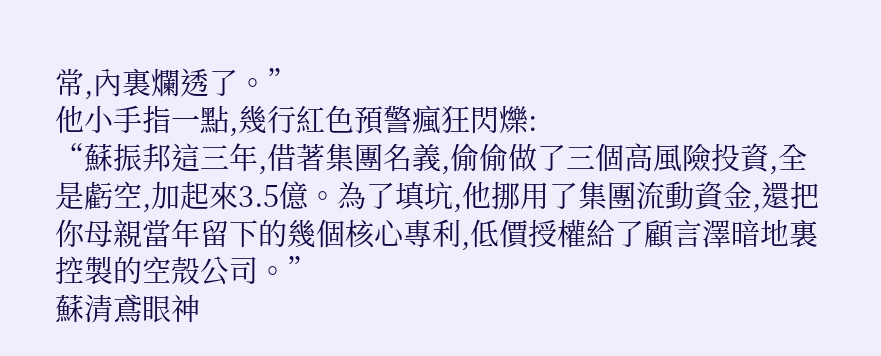常,內裏爛透了。”
他小手指一點,幾行紅色預警瘋狂閃爍:
“蘇振邦這三年,借著集團名義,偷偷做了三個高風險投資,全是虧空,加起來3.5億。為了填坑,他挪用了集團流動資金,還把你母親當年留下的幾個核心專利,低價授權給了顧言澤暗地裏控製的空殼公司。”
蘇清鳶眼神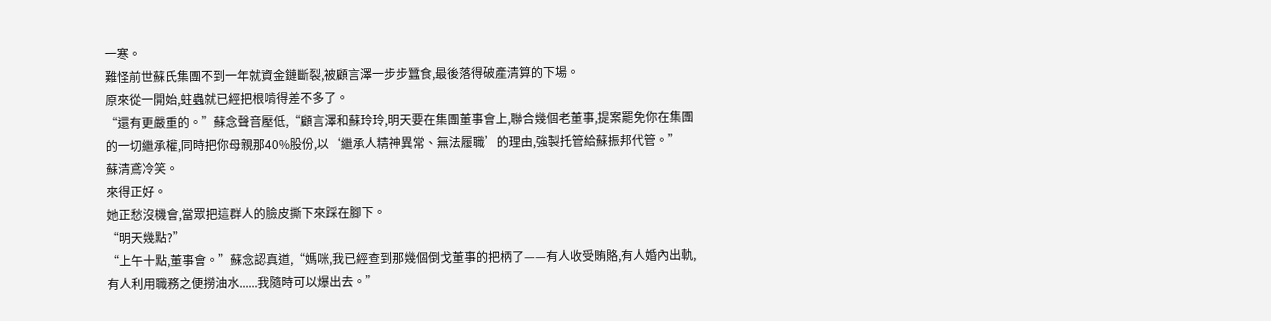一寒。
難怪前世蘇氏集團不到一年就資金鏈斷裂,被顧言澤一步步蠶食,最後落得破產清算的下場。
原來從一開始,蛀蟲就已經把根啃得差不多了。
“還有更嚴重的。”蘇念聲音壓低,“顧言澤和蘇玲玲,明天要在集團董事會上,聯合幾個老董事,提案罷免你在集團的一切繼承權,同時把你母親那40%股份,以‘繼承人精神異常、無法履職’的理由,強製托管給蘇振邦代管。”
蘇清鳶冷笑。
來得正好。
她正愁沒機會,當眾把這群人的臉皮撕下來踩在腳下。
“明天幾點?”
“上午十點,董事會。”蘇念認真道,“媽咪,我已經查到那幾個倒戈董事的把柄了——有人收受賄賂,有人婚內出軌,有人利用職務之便撈油水......我隨時可以爆出去。”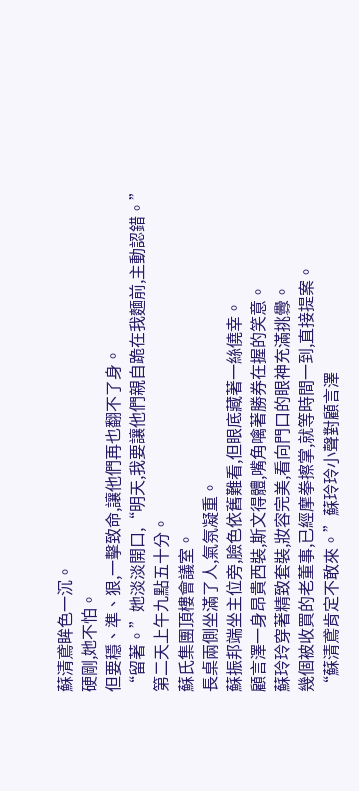蘇清鳶眸色一沉。
硬剛,她不怕。
但要穩、準、狠,一擊致命,讓他們再也翻不了身。
“留著。”她淡淡開口,“明天,我要讓他們親自跪在我麵前,主動認錯。”
第二天上午九點五十分。
蘇氏集團頂樓會議室。
長桌兩側坐滿了人,氣氛凝重。
蘇振邦端坐主位旁,臉色依舊難看,但眼底藏著一絲僥幸。
顧言澤一身昂貴西裝,斯文得體,嘴角噙著勝券在握的笑意。
蘇玲玲穿著精致套裝,妝容完美,看向門口的眼神充滿挑釁。
幾個被收買的老董事,已經摩拳擦掌,就等時間一到,直接提案。
“蘇清鳶肯定不敢來。”蘇玲玲小聲對顧言澤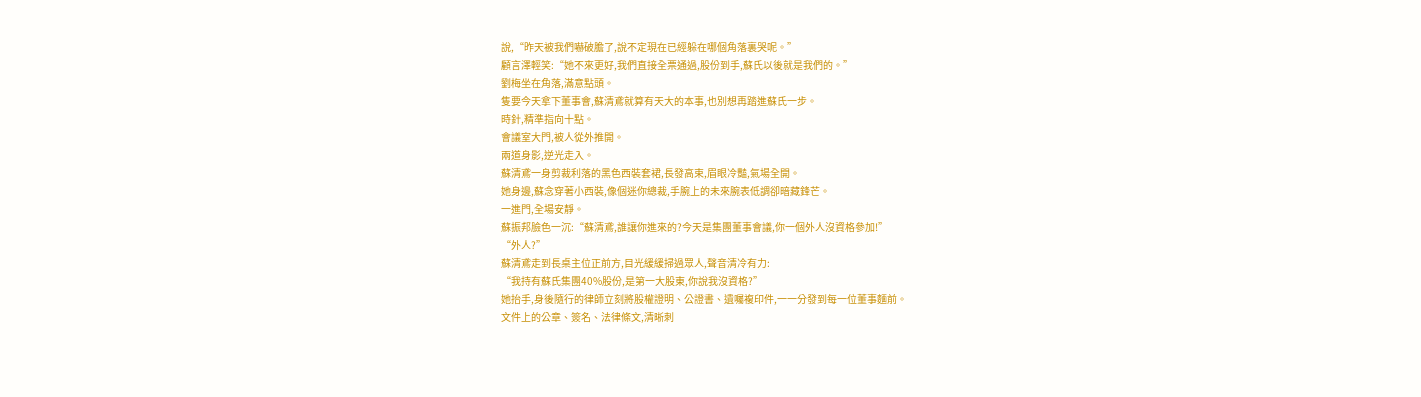說,“昨天被我們嚇破膽了,說不定現在已經躲在哪個角落裏哭呢。”
顧言澤輕笑:“她不來更好,我們直接全票通過,股份到手,蘇氏以後就是我們的。”
劉梅坐在角落,滿意點頭。
隻要今天拿下董事會,蘇清鳶就算有天大的本事,也別想再踏進蘇氏一步。
時針,精準指向十點。
會議室大門,被人從外推開。
兩道身影,逆光走入。
蘇清鳶一身剪裁利落的黑色西裝套裙,長發高束,眉眼冷豔,氣場全開。
她身邊,蘇念穿著小西裝,像個迷你總裁,手腕上的未來腕表低調卻暗藏鋒芒。
一進門,全場安靜。
蘇振邦臉色一沉:“蘇清鳶,誰讓你進來的?今天是集團董事會議,你一個外人沒資格參加!”
“外人?”
蘇清鳶走到長桌主位正前方,目光緩緩掃過眾人,聲音清冷有力:
“我持有蘇氏集團40%股份,是第一大股東,你說我沒資格?”
她抬手,身後隨行的律師立刻將股權證明、公證書、遺囑複印件,一一分發到每一位董事麵前。
文件上的公章、簽名、法律條文,清晰刺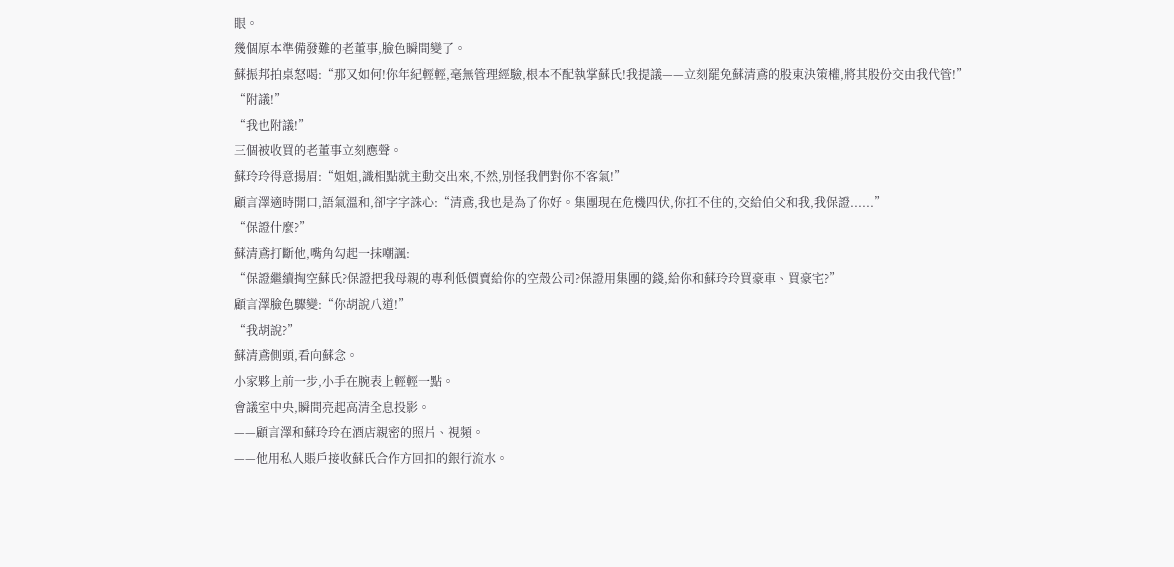眼。
幾個原本準備發難的老董事,臉色瞬間變了。
蘇振邦拍桌怒喝:“那又如何!你年紀輕輕,毫無管理經驗,根本不配執掌蘇氏!我提議——立刻罷免蘇清鳶的股東決策權,將其股份交由我代管!”
“附議!”
“我也附議!”
三個被收買的老董事立刻應聲。
蘇玲玲得意揚眉:“姐姐,識相點就主動交出來,不然,別怪我們對你不客氣!”
顧言澤適時開口,語氣溫和,卻字字誅心:“清鳶,我也是為了你好。集團現在危機四伏,你扛不住的,交給伯父和我,我保證......”
“保證什麼?”
蘇清鳶打斷他,嘴角勾起一抹嘲諷:
“保證繼續掏空蘇氏?保證把我母親的專利低價賣給你的空殼公司?保證用集團的錢,給你和蘇玲玲買豪車、買豪宅?”
顧言澤臉色驟變:“你胡說八道!”
“我胡說?”
蘇清鳶側頭,看向蘇念。
小家夥上前一步,小手在腕表上輕輕一點。
會議室中央,瞬間亮起高清全息投影。
——顧言澤和蘇玲玲在酒店親密的照片、視頻。
——他用私人賬戶接收蘇氏合作方回扣的銀行流水。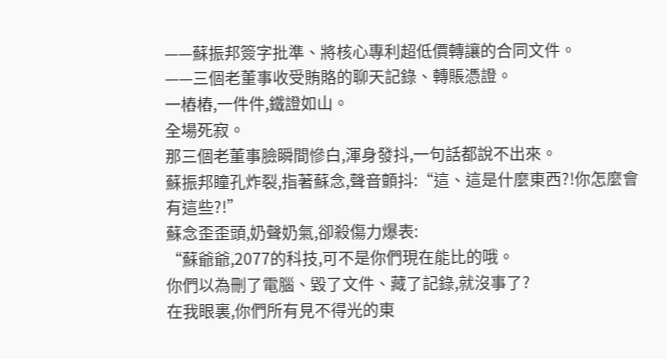——蘇振邦簽字批準、將核心專利超低價轉讓的合同文件。
——三個老董事收受賄賂的聊天記錄、轉賬憑證。
一樁樁,一件件,鐵證如山。
全場死寂。
那三個老董事臉瞬間慘白,渾身發抖,一句話都說不出來。
蘇振邦瞳孔炸裂,指著蘇念,聲音顫抖:“這、這是什麼東西?!你怎麼會有這些?!”
蘇念歪歪頭,奶聲奶氣,卻殺傷力爆表:
“蘇爺爺,2077的科技,可不是你們現在能比的哦。
你們以為刪了電腦、毀了文件、藏了記錄,就沒事了?
在我眼裏,你們所有見不得光的東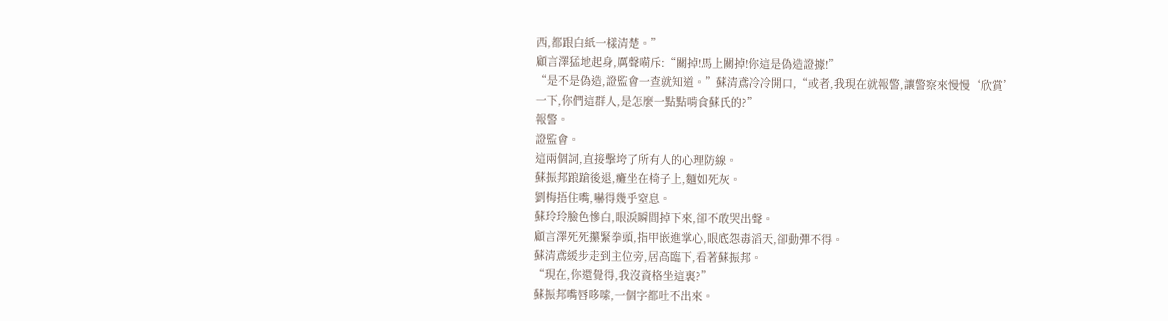西,都跟白紙一樣清楚。”
顧言澤猛地起身,厲聲嗬斥:“關掉!馬上關掉!你這是偽造證據!”
“是不是偽造,證監會一查就知道。”蘇清鳶冷冷開口,“或者,我現在就報警,讓警察來慢慢‘欣賞’一下,你們這群人,是怎麼一點點啃食蘇氏的?”
報警。
證監會。
這兩個詞,直接擊垮了所有人的心理防線。
蘇振邦踉蹌後退,癱坐在椅子上,麵如死灰。
劉梅捂住嘴,嚇得幾乎窒息。
蘇玲玲臉色慘白,眼淚瞬間掉下來,卻不敢哭出聲。
顧言澤死死攥緊拳頭,指甲嵌進掌心,眼底怨毒滔天,卻動彈不得。
蘇清鳶緩步走到主位旁,居高臨下,看著蘇振邦。
“現在,你還覺得,我沒資格坐這裏?”
蘇振邦嘴唇哆嗦,一個字都吐不出來。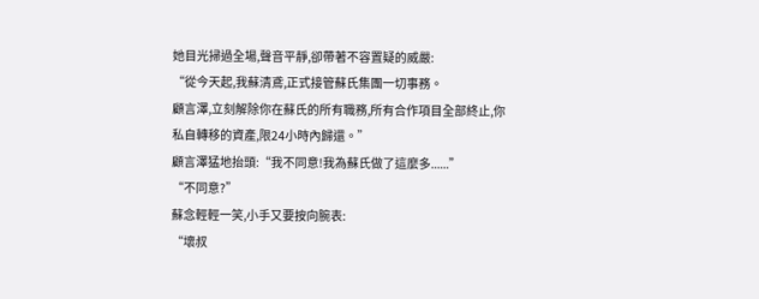她目光掃過全場,聲音平靜,卻帶著不容置疑的威嚴:
“從今天起,我蘇清鳶,正式接管蘇氏集團一切事務。
顧言澤,立刻解除你在蘇氏的所有職務,所有合作項目全部終止,你私自轉移的資產,限24小時內歸還。”
顧言澤猛地抬頭:“我不同意!我為蘇氏做了這麼多......”
“不同意?”
蘇念輕輕一笑,小手又要按向腕表:
“壞叔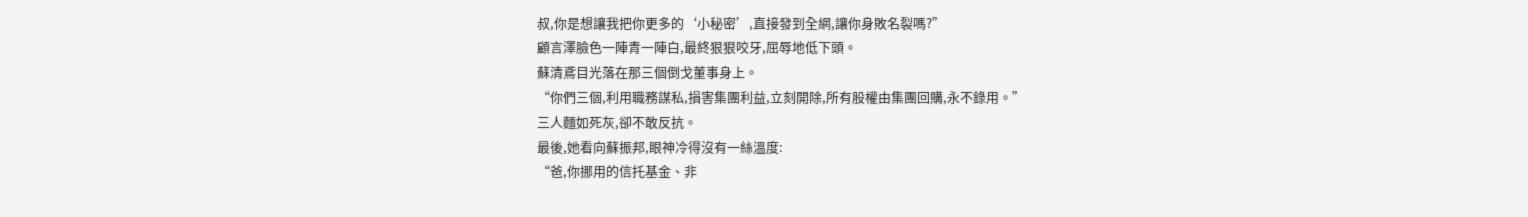叔,你是想讓我把你更多的‘小秘密’,直接發到全網,讓你身敗名裂嗎?”
顧言澤臉色一陣青一陣白,最終狠狠咬牙,屈辱地低下頭。
蘇清鳶目光落在那三個倒戈董事身上。
“你們三個,利用職務謀私,損害集團利益,立刻開除,所有股權由集團回購,永不錄用。”
三人麵如死灰,卻不敢反抗。
最後,她看向蘇振邦,眼神冷得沒有一絲溫度:
“爸,你挪用的信托基金、非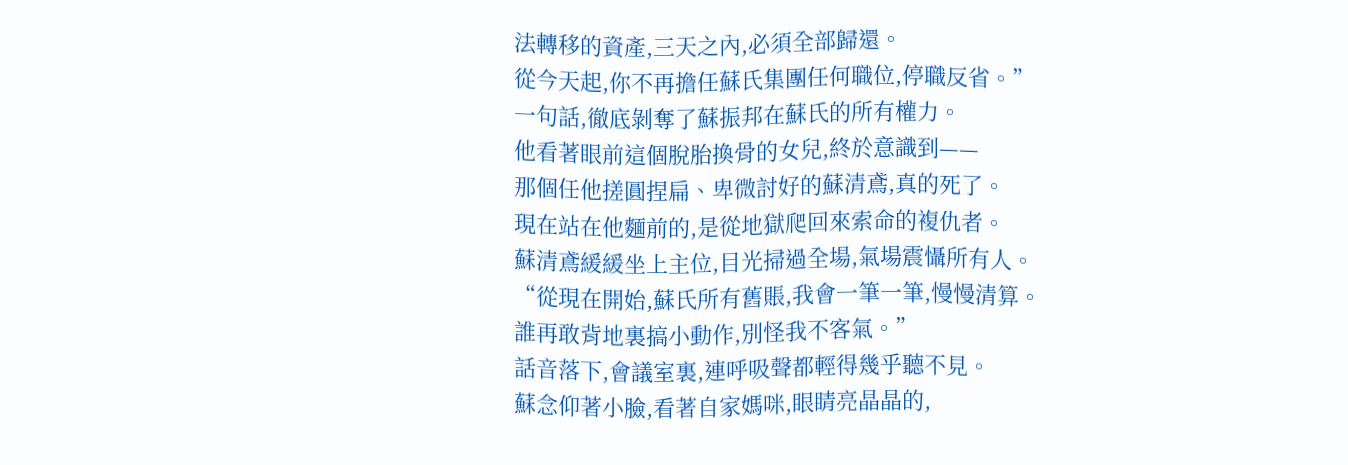法轉移的資產,三天之內,必須全部歸還。
從今天起,你不再擔任蘇氏集團任何職位,停職反省。”
一句話,徹底剝奪了蘇振邦在蘇氏的所有權力。
他看著眼前這個脫胎換骨的女兒,終於意識到——
那個任他搓圓捏扁、卑微討好的蘇清鳶,真的死了。
現在站在他麵前的,是從地獄爬回來索命的複仇者。
蘇清鳶緩緩坐上主位,目光掃過全場,氣場震懾所有人。
“從現在開始,蘇氏所有舊賬,我會一筆一筆,慢慢清算。
誰再敢背地裏搞小動作,別怪我不客氣。”
話音落下,會議室裏,連呼吸聲都輕得幾乎聽不見。
蘇念仰著小臉,看著自家媽咪,眼睛亮晶晶的,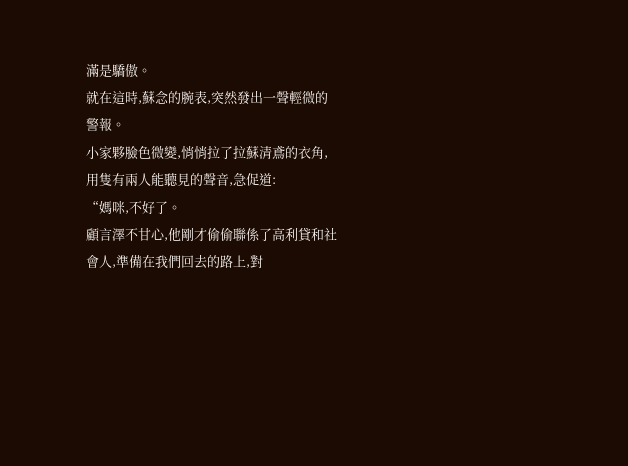滿是驕傲。
就在這時,蘇念的腕表,突然發出一聲輕微的警報。
小家夥臉色微變,悄悄拉了拉蘇清鳶的衣角,用隻有兩人能聽見的聲音,急促道:
“媽咪,不好了。
顧言澤不甘心,他剛才偷偷聯係了高利貸和社會人,準備在我們回去的路上,對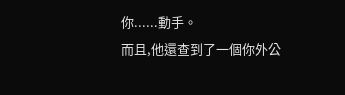你......動手。
而且,他還查到了一個你外公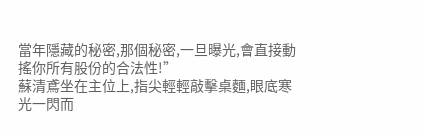當年隱藏的秘密,那個秘密,一旦曝光,會直接動搖你所有股份的合法性!”
蘇清鳶坐在主位上,指尖輕輕敲擊桌麵,眼底寒光一閃而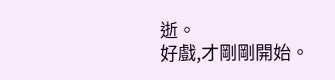逝。
好戲,才剛剛開始。